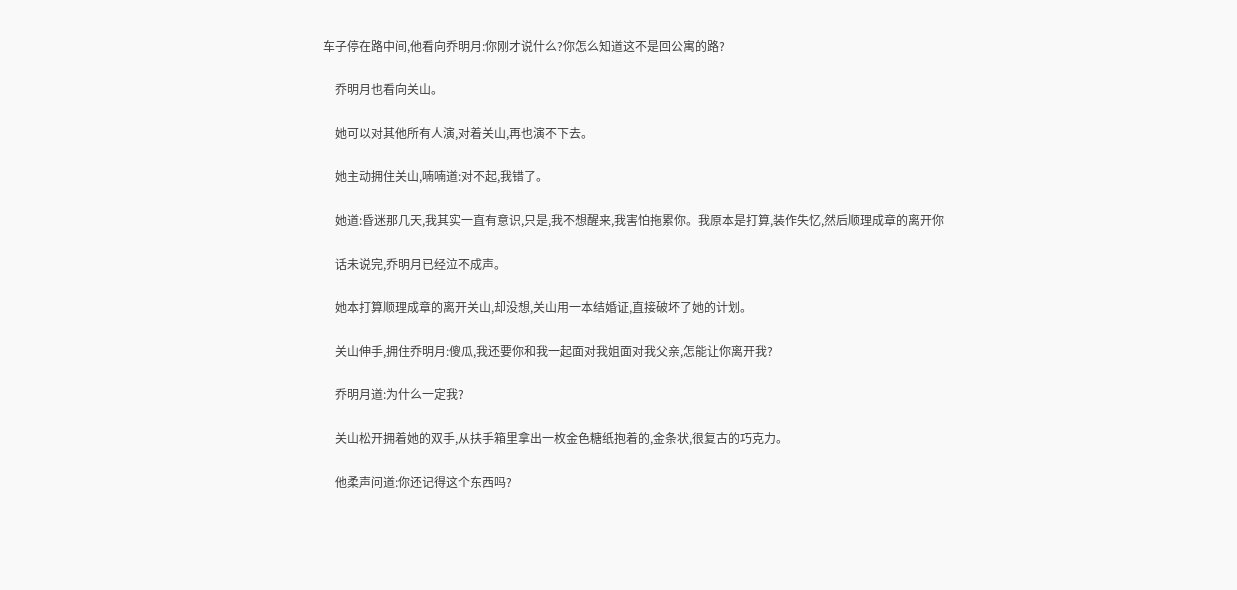车子停在路中间,他看向乔明月:你刚才说什么?你怎么知道这不是回公寓的路?

    乔明月也看向关山。

    她可以对其他所有人演,对着关山,再也演不下去。

    她主动拥住关山,喃喃道:对不起,我错了。

    她道:昏迷那几天,我其实一直有意识,只是,我不想醒来,我害怕拖累你。我原本是打算,装作失忆,然后顺理成章的离开你

    话未说完,乔明月已经泣不成声。

    她本打算顺理成章的离开关山,却没想,关山用一本结婚证,直接破坏了她的计划。

    关山伸手,拥住乔明月:傻瓜,我还要你和我一起面对我姐面对我父亲,怎能让你离开我?

    乔明月道:为什么一定我?

    关山松开拥着她的双手,从扶手箱里拿出一枚金色糖纸抱着的,金条状,很复古的巧克力。

    他柔声问道:你还记得这个东西吗?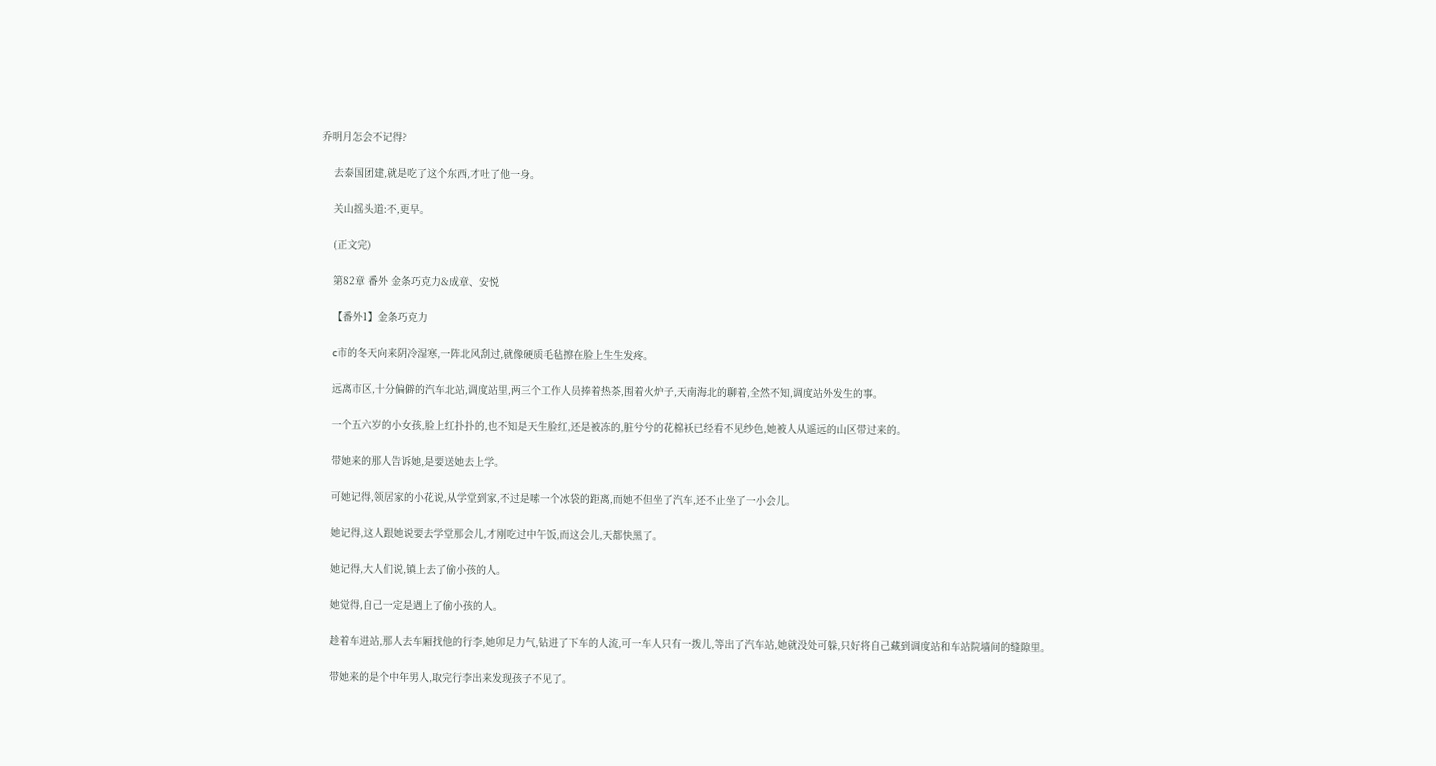乔明月怎会不记得?

    去泰国团建,就是吃了这个东西,才吐了他一身。

    关山摇头道:不,更早。

    (正文完)

    第82章 番外 金条巧克力&成章、安悦

    【番外1】金条巧克力

    c市的冬天向来阴冷湿寒,一阵北风刮过,就像硬质毛毡擦在脸上生生发疼。

    远离市区,十分偏僻的汽车北站,调度站里,两三个工作人员捧着热茶,围着火炉子,天南海北的聊着,全然不知,调度站外发生的事。

    一个五六岁的小女孩,脸上红扑扑的,也不知是天生脸红,还是被冻的,脏兮兮的花棉袄已经看不见纱色,她被人从遥远的山区带过来的。

    带她来的那人告诉她,是要送她去上学。

    可她记得,领居家的小花说,从学堂到家,不过是嗦一个冰袋的距离,而她不但坐了汽车,还不止坐了一小会儿。

    她记得,这人跟她说要去学堂那会儿,才刚吃过中午饭,而这会儿,天都快黑了。

    她记得,大人们说,镇上去了偷小孩的人。

    她觉得,自己一定是遇上了偷小孩的人。

    趁着车进站,那人去车厢找他的行李,她卯足力气,钻进了下车的人流,可一车人只有一拨儿,等出了汽车站,她就没处可躲,只好将自己藏到调度站和车站院墙间的缝隙里。

    带她来的是个中年男人,取完行李出来发现孩子不见了。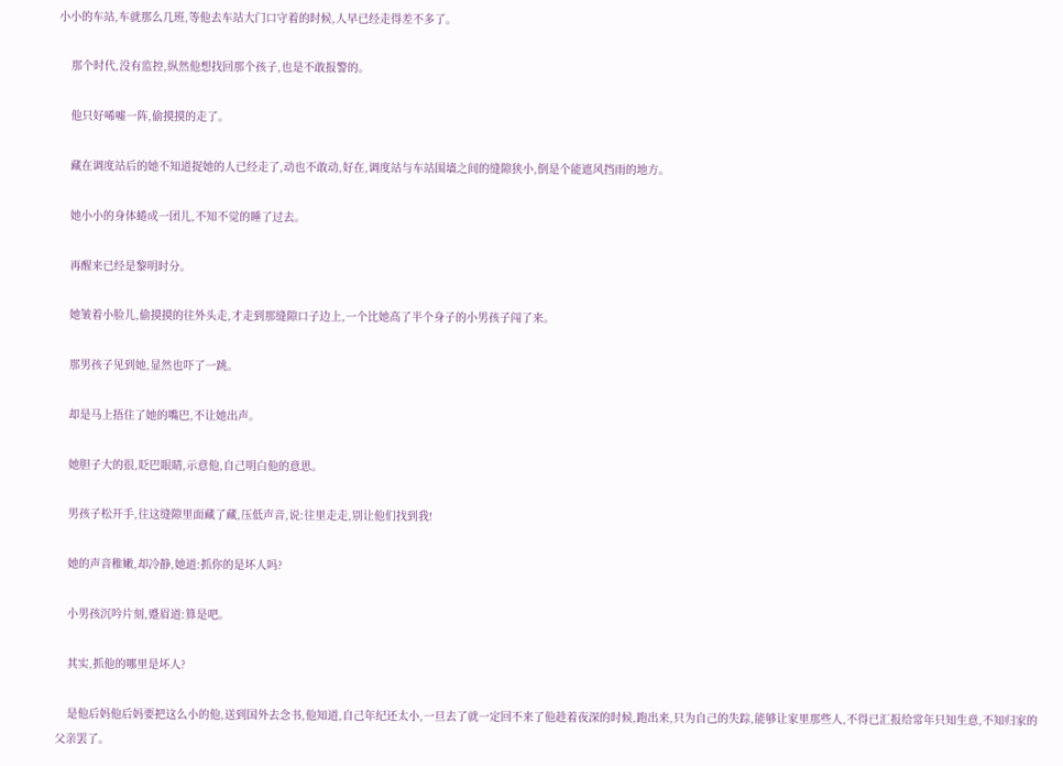小小的车站,车就那么几班,等他去车站大门口守着的时候,人早已经走得差不多了。

    那个时代,没有监控,纵然他想找回那个孩子,也是不敢报警的。

    他只好唏嘘一阵,偷摸摸的走了。

    藏在调度站后的她不知道捉她的人已经走了,动也不敢动,好在,调度站与车站围墙之间的缝隙狭小,倒是个能遮风挡雨的地方。

    她小小的身体蜷成一团儿,不知不觉的睡了过去。

    再醒来已经是黎明时分。

    她皱着小脸儿,偷摸摸的往外头走,才走到那缝隙口子边上,一个比她高了半个身子的小男孩子闯了来。

    那男孩子见到她,显然也吓了一跳。

    却是马上捂住了她的嘴巴,不让她出声。

    她胆子大的很,眨巴眼睛,示意他,自己明白他的意思。

    男孩子松开手,往这缝隙里面藏了藏,压低声音,说:往里走走,别让他们找到我!

    她的声音稚嫩,却冷静,她道:抓你的是坏人吗?

    小男孩沉吟片刻,蹙眉道:算是吧。

    其实,抓他的哪里是坏人?

    是他后妈他后妈要把这么小的他,送到国外去念书,他知道,自己年纪还太小,一旦去了就一定回不来了他趁着夜深的时候,跑出来,只为自己的失踪,能够让家里那些人,不得已汇报给常年只知生意,不知归家的父亲罢了。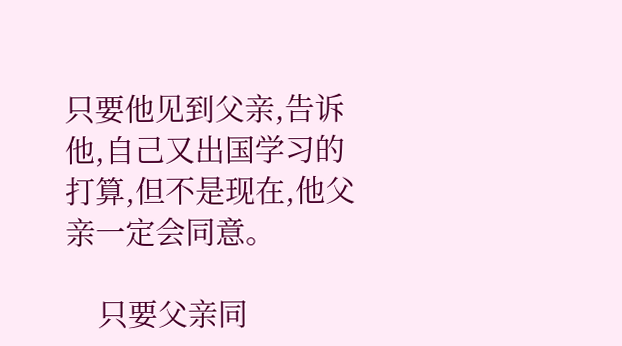只要他见到父亲,告诉他,自己又出国学习的打算,但不是现在,他父亲一定会同意。

    只要父亲同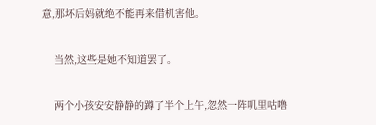意,那坏后妈就绝不能再来借机害他。

    当然,这些是她不知道罢了。

    两个小孩安安静静的蹲了半个上午,忽然一阵叽里咕噜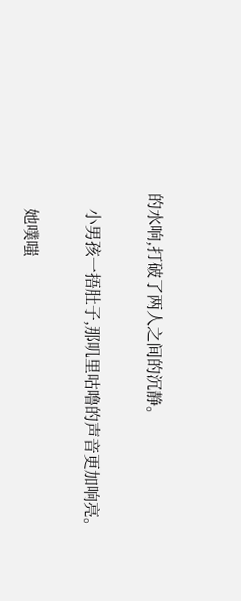的水响,打破了两人之间的沉静。

    小男孩一捂肚子,那叽里咕噜的声音更加响亮。

    她噗嗤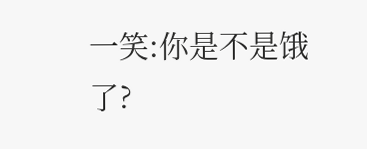一笑:你是不是饿了?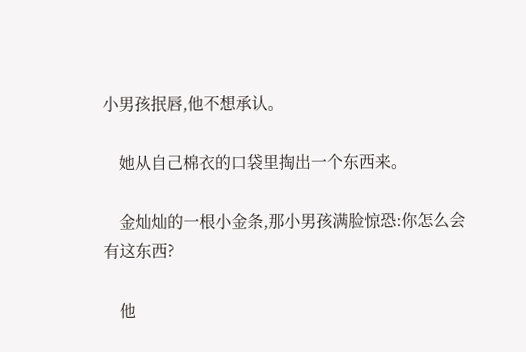小男孩抿唇,他不想承认。

    她从自己棉衣的口袋里掏出一个东西来。

    金灿灿的一根小金条,那小男孩满脸惊恐:你怎么会有这东西?

    他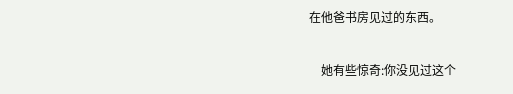在他爸书房见过的东西。

    她有些惊奇:你没见过这个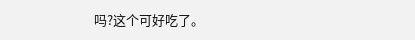吗?这个可好吃了。